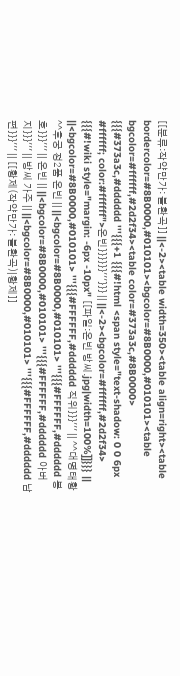[[분류:작약만가: 불환곡]] ||<-2><table width=350><table align=right><table bordercolor=#8B0000,#010101><bgcolor=#8B0000,#010101><table bgcolor=#ffffff,#2d2f34><table color=#373a3c,#8B0000> {{{#373a3c,#dddddd '''{{{+1 {{{#!html <span style="text-shadow: 0 0 6px #ffffff; color:#ffffff">온빈}}}}}}'''}}} || ||<-2><bgcolor=#ffffff,#2d2f34> {{{#!wiki style="margin: -6px -10px" [[파일:온빈 방씨.jpg|width=100%]]}}} || ||<bgcolor=#8B0000,#010101> '''{{{#FFFFFF,#dddddd 직위}}}''' || ^^대명태황^^후궁 정2품 온빈 || ||<bgcolor=#8B0000,#010101> '''{{{#FFFFFF,#dddddd 봉호}}}''' || 온빈 || ||<bgcolor=#8B0000,#010101> '''{{{#FFFFFF,#dddddd 아버지}}}''' || 방씨 가주 || ||<bgcolor=#8B0000,#010101> '''{{{#FFFFFF,#dddddd 남편}}}''' || [[황제(작약만가: 불환곡)|황제]]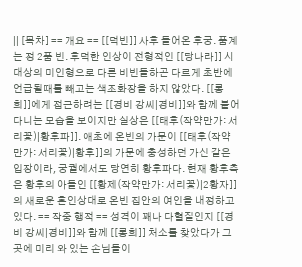|| [목차] == 개요 == [[덕빈]] 사후 들어온 후궁. 품계는 정 2품 빈. 후덕한 인상이 전형적인 [[당나라]] 시대상의 미인형으로 다른 비빈들하곤 다르게 초반에 언급될때를 빼고는 색조화장을 하지 않았다. [[롱희]]에게 접근하려는 [[경비 강씨|경비]]와 함께 붙어다니는 모습을 보이지만 실상은 [[태후(작약만가: 서리꽃)|황후파]]. 애초에 온빈의 가문이 [[태후(작약만가: 서리꽃)|황후]]의 가문에 충성하던 가신 같은 입장이라, 궁궐에서도 당연히 황후파다. 현재 황후측은 황후의 아들인 [[황제(작약만가: 서리꽃)|2황자]]의 새로운 혼인상대로 온빈 집안의 여인을 내정하고 있다. == 작중 행적 == 성격이 꽤나 다혈질인지 [[경비 강씨|경비]]와 함께 [[롱희]] 처소를 찾았다가 그 곳에 미리 와 있는 손님들이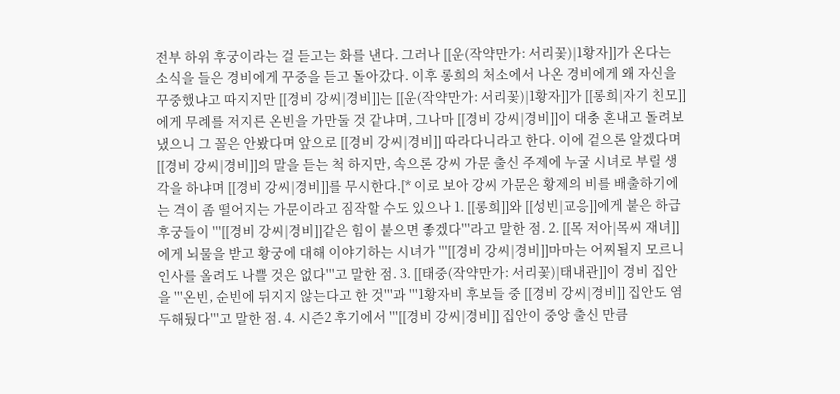전부 하위 후궁이라는 걸 듣고는 화를 낸다. 그러나 [[운(작약만가: 서리꽃)|1황자]]가 온다는 소식을 들은 경비에게 꾸중을 듣고 돌아갔다. 이후 롱희의 처소에서 나온 경비에게 왜 자신을 꾸중했냐고 따지지만 [[경비 강씨|경비]]는 [[운(작약만가: 서리꽃)|1황자]]가 [[롱희|자기 친모]]에게 무례를 저지른 온빈을 가만둘 것 같냐며, 그나마 [[경비 강씨|경비]]이 대충 혼내고 돌려보냈으니 그 꼴은 안봤다며 앞으로 [[경비 강씨|경비]] 따라다니라고 한다. 이에 겉으론 알겠다며 [[경비 강씨|경비]]의 말을 듣는 척 하지만, 속으론 강씨 가문 출신 주제에 누굴 시녀로 부릴 생각을 하냐며 [[경비 강씨|경비]]를 무시한다.[* 이로 보아 강씨 가문은 황제의 비를 배출하기에는 격이 좀 떨어지는 가문이라고 짐작할 수도 있으나 1. [[롱희]]와 [[성빈|교응]]에게 붙은 하급 후궁들이 '''[[경비 강씨|경비]]같은 힘이 붙으면 좋겠다'''라고 말한 점. 2. [[목 저아|목씨 재녀]]에게 뇌물을 받고 황궁에 대해 이야기하는 시녀가 '''[[경비 강씨|경비]]마마는 어찌될지 모르니 인사를 올려도 나쁠 것은 없다'''고 말한 점. 3. [[태중(작약만가: 서리꽃)|태내관]]이 경비 집안을 '''온빈, 순빈에 뒤지지 않는다고 한 것'''과 '''1황자비 후보들 중 [[경비 강씨|경비]] 집안도 염두해뒀다'''고 말한 점. 4. 시즌2 후기에서 '''[[경비 강씨|경비]] 집안이 중앙 출신 만큼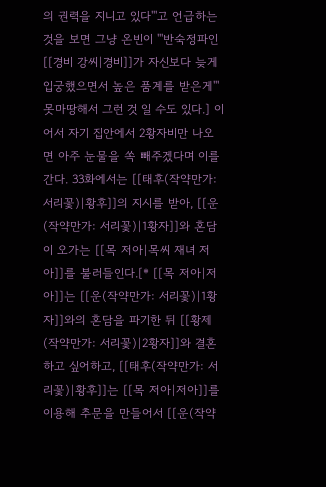의 권력을 지니고 있다'''고 언급하는것을 보면 그냥 온빈이 '''반숙정파인 [[경비 강씨|경비]]가 자신보다 늦게 입궁했으면서 높은 품계를 받은게''' 못마땅해서 그런 것 일 수도 있다.] 이어서 자기 집안에서 2황자비만 나오면 아주 눈물을 쏙 빼주겠다며 이를 간다. 33화에서는 [[태후(작약만가: 서리꽃)|황후]]의 지시를 받아, [[운(작약만가: 서리꽃)|1황자]]와 혼담이 오가는 [[목 저아|목씨 재녀 저아]]를 불러들인다.[* [[목 저아|저아]]는 [[운(작약만가: 서리꽃)|1황자]]와의 혼담을 파기한 뒤 [[황제(작약만가: 서리꽃)|2황자]]와 결혼하고 싶어하고, [[태후(작약만가: 서리꽃)|황후]]는 [[목 저아|저아]]를 이용해 추문을 만들어서 [[운(작약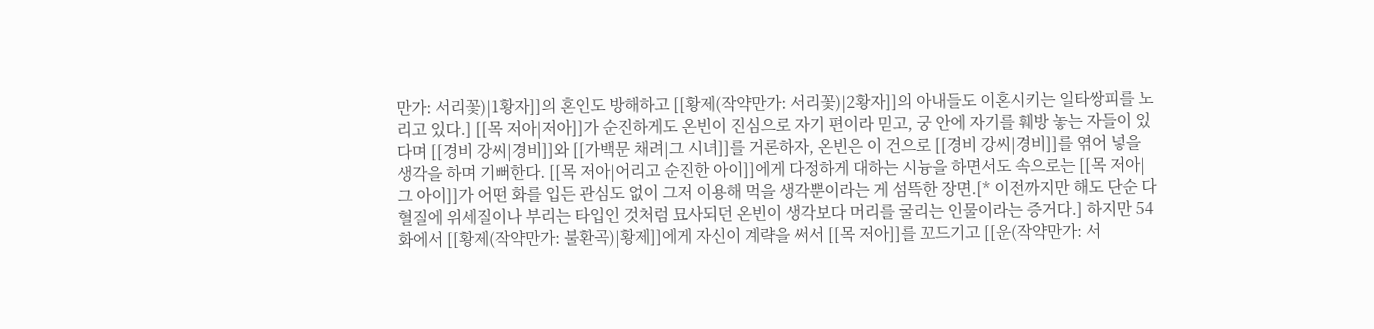만가: 서리꽃)|1황자]]의 혼인도 방해하고 [[황제(작약만가: 서리꽃)|2황자]]의 아내들도 이혼시키는 일타쌍피를 노리고 있다.] [[목 저아|저아]]가 순진하게도 온빈이 진심으로 자기 편이라 믿고, 궁 안에 자기를 훼방 놓는 자들이 있다며 [[경비 강씨|경비]]와 [[가백문 채려|그 시녀]]를 거론하자, 온빈은 이 건으로 [[경비 강씨|경비]]를 엮어 넣을 생각을 하며 기뻐한다. [[목 저아|어리고 순진한 아이]]에게 다정하게 대하는 시늉을 하면서도 속으로는 [[목 저아|그 아이]]가 어떤 화를 입든 관심도 없이 그저 이용해 먹을 생각뿐이라는 게 섬뜩한 장면.[* 이전까지만 해도 단순 다혈질에 위세질이나 부리는 타입인 것처럼 묘사되던 온빈이 생각보다 머리를 굴리는 인물이라는 증거다.] 하지만 54화에서 [[황제(작약만가: 불환곡)|황제]]에게 자신이 계략을 써서 [[목 저아]]를 꼬드기고 [[운(작약만가: 서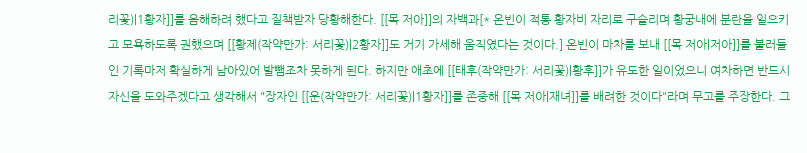리꽃)|1황자]]를 음해하려 했다고 질책받자 당황해한다. [[목 저아]]의 자백과[* 온빈이 적통 황자비 자리로 구슬리며 황궁내에 분란을 일으키고 모욕하도록 권했으며 [[황제(작약만가: 서리꽃)|2황자]]도 거기 가세해 움직였다는 것이다.] 온빈이 마차를 보내 [[목 저아|저아]]를 불러들인 기록마저 확실하게 남아있어 발뺌조차 못하게 된다. 하지만 애초에 [[태후(작약만가: 서리꽃)|황후]]가 유도한 일이었으니 여차하면 반드시 자신을 도와주겠다고 생각해서 "장자인 [[운(작약만가: 서리꽃)|1황자]]를 존중해 [[목 저아|재녀]]를 배려한 것이다"라며 무고를 주장한다. 그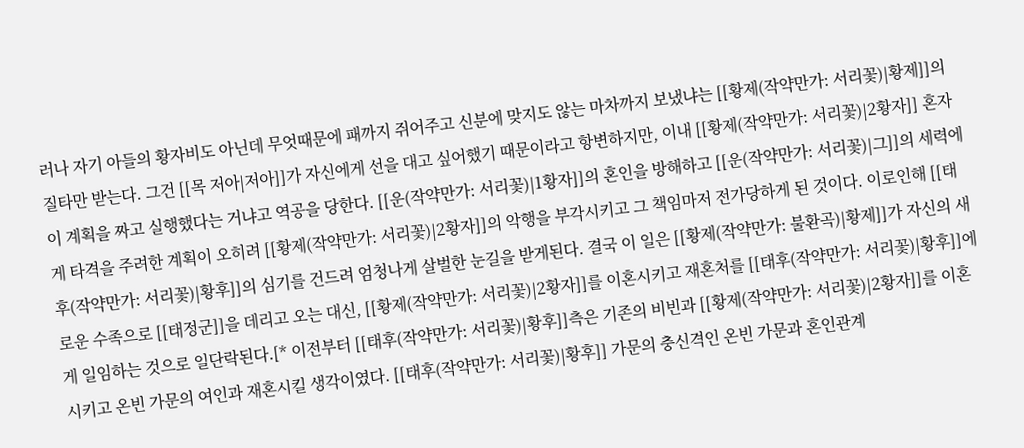러나 자기 아들의 황자비도 아닌데 무엇때문에 패까지 쥐어주고 신분에 맞지도 않는 마차까지 보냈냐는 [[황제(작약만가: 서리꽃)|황제]]의 질타만 받는다. 그건 [[목 저아|저아]]가 자신에게 선을 대고 싶어했기 때문이라고 항변하지만, 이내 [[황제(작약만가: 서리꽃)|2황자]] 혼자 이 계획을 짜고 실행했다는 거냐고 역공을 당한다. [[운(작약만가: 서리꽃)|1황자]]의 혼인을 방해하고 [[운(작약만가: 서리꽃)|그]]의 세력에게 타격을 주려한 계획이 오히려 [[황제(작약만가: 서리꽃)|2황자]]의 악행을 부각시키고 그 책임마저 전가당하게 된 것이다. 이로인해 [[태후(작약만가: 서리꽃)|황후]]의 심기를 건드려 엄청나게 살벌한 눈길을 받게된다. 결국 이 일은 [[황제(작약만가: 불환곡)|황제]]가 자신의 새로운 수족으로 [[태정군]]을 데리고 오는 대신, [[황제(작약만가: 서리꽃)|2황자]]를 이혼시키고 재혼처를 [[태후(작약만가: 서리꽃)|황후]]에게 일임하는 것으로 일단락된다.[* 이전부터 [[태후(작약만가: 서리꽃)|황후]]측은 기존의 비빈과 [[황제(작약만가: 서리꽃)|2황자]]를 이혼시키고 온빈 가문의 여인과 재혼시킬 생각이였다. [[태후(작약만가: 서리꽃)|황후]] 가문의 충신격인 온빈 가문과 혼인관계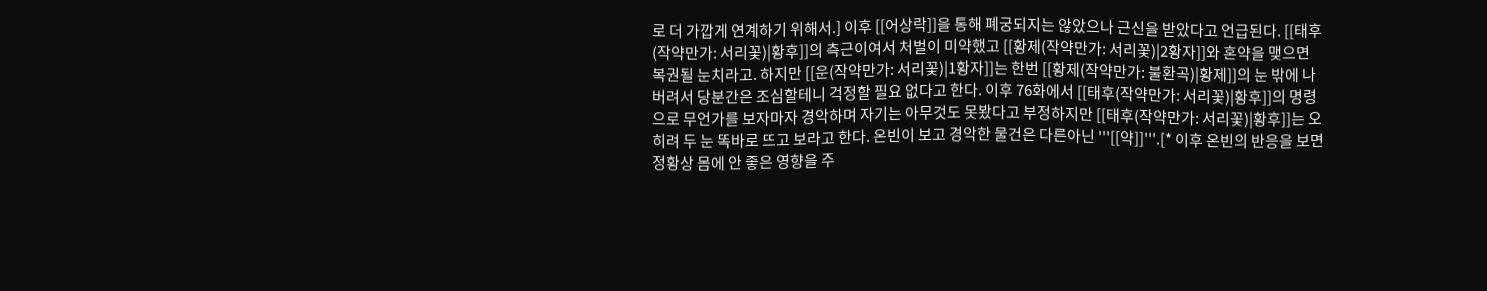로 더 가깝게 연계하기 위해서.] 이후 [[어상락]]을 통해 폐궁되지는 않았으나 근신을 받았다고 언급된다. [[태후(작약만가: 서리꽃)|황후]]의 측근이여서 처벌이 미약했고 [[황제(작약만가: 서리꽃)|2황자]]와 혼약을 맺으면 복권될 눈치라고. 하지만 [[운(작약만가: 서리꽃)|1황자]]는 한번 [[황제(작약만가: 불환곡)|황제]]의 눈 밖에 나버려서 당분간은 조심할테니 걱정할 필요 없다고 한다. 이후 76화에서 [[태후(작약만가: 서리꽃)|황후]]의 명령으로 무언가를 보자마자 경악하며 자기는 아무것도 못봤다고 부정하지만 [[태후(작약만가: 서리꽃)|황후]]는 오히려 두 눈 똑바로 뜨고 보라고 한다. 온빈이 보고 경악한 물건은 다른아닌 '''[[약]]'''.[* 이후 온빈의 반응을 보면 정황상 몸에 안 좋은 영향을 주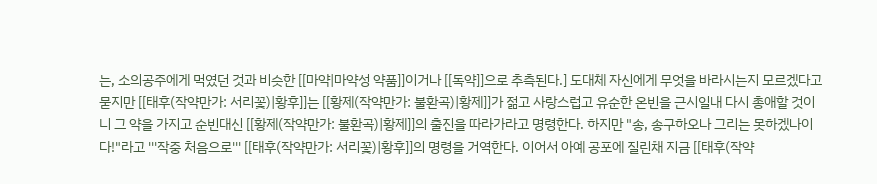는, 소의공주에게 먹였던 것과 비슷한 [[마약|마약성 약품]]이거나 [[독약]]으로 추측된다.] 도대체 자신에게 무엇을 바라시는지 모르겠다고 묻지만 [[태후(작약만가: 서리꽃)|황후]]는 [[황제(작약만가: 불환곡)|황제]]가 젊고 사랑스럽고 유순한 온빈을 근시일내 다시 총애할 것이니 그 약을 가지고 순빈대신 [[황제(작약만가: 불환곡)|황제]]의 출진을 따라가라고 명령한다. 하지만 "송, 송구하오나 그리는 못하겠나이다!"라고 '''작중 처음으로''' [[태후(작약만가: 서리꽃)|황후]]의 명령을 거역한다. 이어서 아예 공포에 질린채 지금 [[태후(작약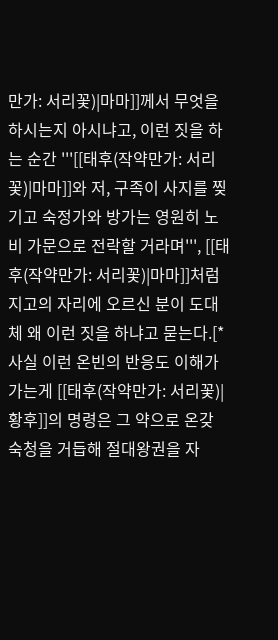만가: 서리꽃)|마마]]께서 무엇을 하시는지 아시냐고, 이런 짓을 하는 순간 '''[[태후(작약만가: 서리꽃)|마마]]와 저, 구족이 사지를 찢기고 숙정가와 방가는 영원히 노비 가문으로 전락할 거라며''', [[태후(작약만가: 서리꽃)|마마]]처럼 지고의 자리에 오르신 분이 도대체 왜 이런 짓을 하냐고 묻는다.[* 사실 이런 온빈의 반응도 이해가 가는게 [[태후(작약만가: 서리꽃)|황후]]의 명령은 그 약으로 온갖 숙청을 거듭해 절대왕권을 자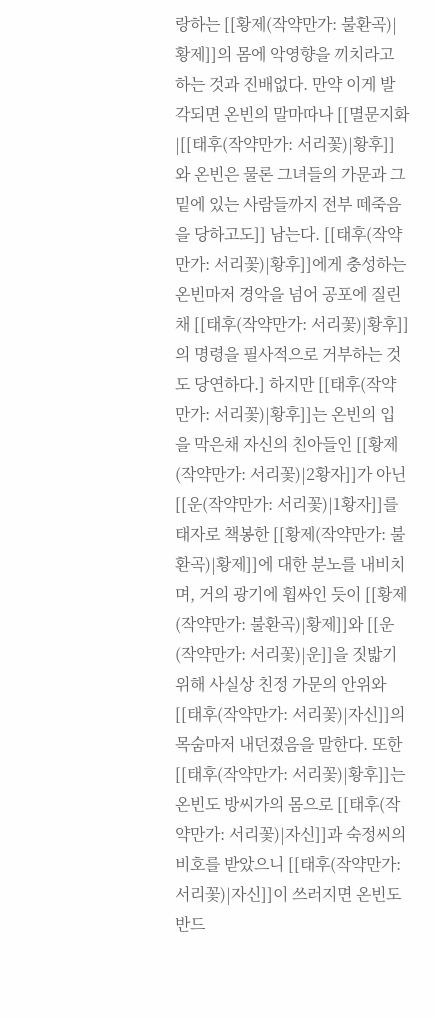랑하는 [[황제(작약만가: 불환곡)|황제]]의 몸에 악영향을 끼치라고 하는 것과 진배없다. 만약 이게 발각되면 온빈의 말마따나 [[멸문지화|[[태후(작약만가: 서리꽃)|황후]]와 온빈은 물론 그녀들의 가문과 그 밑에 있는 사람들까지 전부 떼죽음을 당하고도]] 남는다. [[태후(작약만가: 서리꽃)|황후]]에게 충성하는 온빈마저 경악을 넘어 공포에 질린채 [[태후(작약만가: 서리꽃)|황후]]의 명령을 필사적으로 거부하는 것도 당연하다.] 하지만 [[태후(작약만가: 서리꽃)|황후]]는 온빈의 입을 막은채 자신의 친아들인 [[황제(작약만가: 서리꽃)|2황자]]가 아닌 [[운(작약만가: 서리꽃)|1황자]]를 태자로 책봉한 [[황제(작약만가: 불환곡)|황제]]에 대한 분노를 내비치며, 거의 광기에 휩싸인 듯이 [[황제(작약만가: 불환곡)|황제]]와 [[운(작약만가: 서리꽃)|운]]을 짓밟기위해 사실상 친정 가문의 안위와 [[태후(작약만가: 서리꽃)|자신]]의 목숨마저 내던졌음을 말한다. 또한 [[태후(작약만가: 서리꽃)|황후]]는 온빈도 방씨가의 몸으로 [[태후(작약만가: 서리꽃)|자신]]과 숙정씨의 비호를 받았으니 [[태후(작약만가: 서리꽃)|자신]]이 쓰러지면 온빈도 반드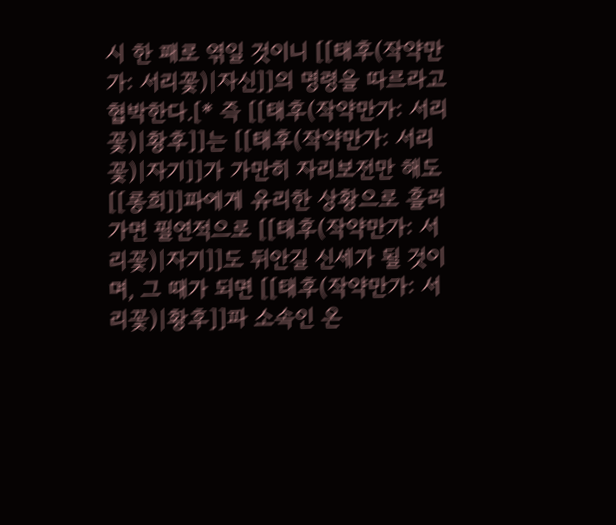시 한 패로 엮일 것이니 [[태후(작약만가: 서리꽃)|자신]]의 명령을 따르라고 협박한다.[* 즉 [[태후(작약만가: 서리꽃)|황후]]는 [[태후(작약만가: 서리꽃)|자기]]가 가만히 자리보전만 해도 [[롱희]]파에게 유리한 상황으로 흘러가면 필연적으로 [[태후(작약만가: 서리꽃)|자기]]도 뒤안길 신세가 될 것이며, 그 때가 되면 [[태후(작약만가: 서리꽃)|황후]]파 소속인 온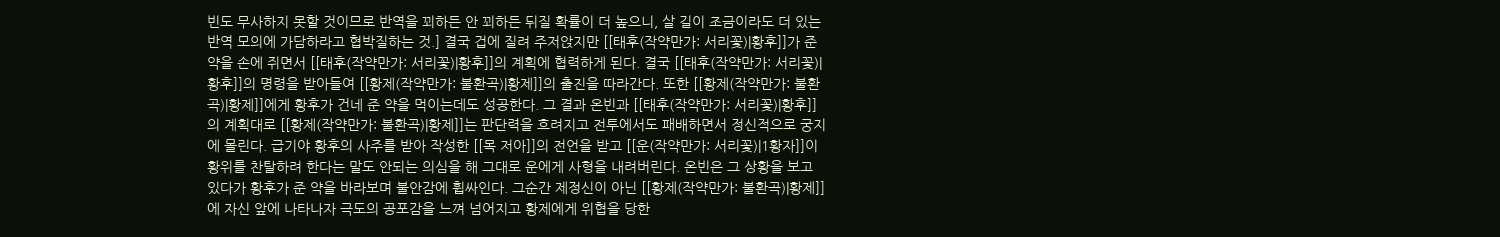빈도 무사하지 못할 것이므로 반역을 꾀하든 안 꾀하든 뒤질 확률이 더 높으니, 살 길이 조금이라도 더 있는 반역 모의에 가담하라고 협박질하는 것.] 결국 겁에 질려 주저앉지만 [[태후(작약만가: 서리꽃)|황후]]가 준 약을 손에 쥐면서 [[태후(작약만가: 서리꽃)|황후]]의 계획에 협력하게 된다. 결국 [[태후(작약만가: 서리꽃)|황후]]의 명령을 받아들여 [[황제(작약만가: 불환곡)|황제]]의 출진을 따라간다. 또한 [[황제(작약만가: 불환곡)|황제]]에게 황후가 건네 준 약을 먹이는데도 성공한다. 그 결과 온빈과 [[태후(작약만가: 서리꽃)|황후]]의 계획대로 [[황제(작약만가: 불환곡)|황제]]는 판단력을 흐려지고 전투에서도 패배하면서 정신적으로 궁지에 몰린다. 급기야 황후의 사주를 받아 작성한 [[목 저아]]의 전언을 받고 [[운(작약만가: 서리꽃)|1황자]]이 황위를 찬탈하려 한다는 말도 안되는 의심을 해 그대로 운에게 사형을 내려버린다. 온빈은 그 상황을 보고 있다가 황후가 준 약을 바라보며 불안감에 휩싸인다. 그순간 제정신이 아닌 [[황제(작약만가: 불환곡)|황제]]에 자신 앞에 나타나자 극도의 공포감을 느껴 넘어지고 황제에게 위협을 당한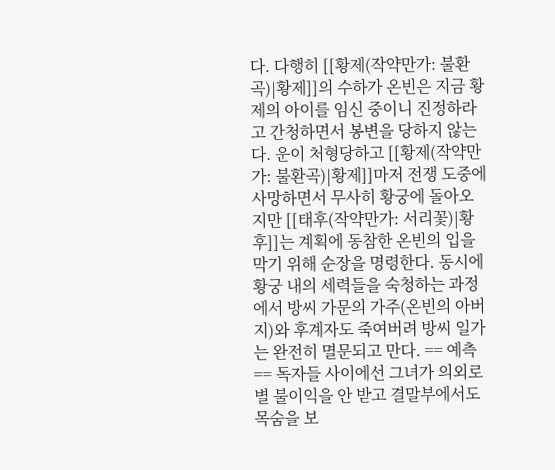다. 다행히 [[황제(작약만가: 불환곡)|황제]]의 수하가 온빈은 지금 황제의 아이를 임신 중이니 진정하라고 간청하면서 봉변을 당하지 않는다. 운이 처형당하고 [[황제(작약만가: 불환곡)|황제]]마저 전쟁 도중에 사망하면서 무사히 황궁에 돌아오지만 [[태후(작약만가: 서리꽃)|황후]]는 계획에 동참한 온빈의 입을 막기 위해 순장을 명령한다. 동시에 황궁 내의 세력들을 숙청하는 과정에서 방씨 가문의 가주(온빈의 아버지)와 후계자도 죽여버려 방씨 일가는 완전히 멸문되고 만다. == 예측 == 독자들 사이에선 그녀가 의외로 별 불이익을 안 받고 결말부에서도 목숨을 보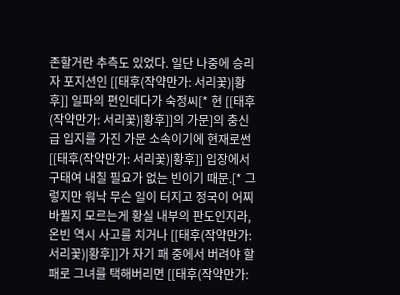존할거란 추측도 있었다. 일단 나중에 승리자 포지션인 [[태후(작약만가: 서리꽃)|황후]] 일파의 편인데다가 숙정씨[* 현 [[태후(작약만가: 서리꽃)|황후]]의 가문]의 충신급 입지를 가진 가문 소속이기에 현재로썬 [[태후(작약만가: 서리꽃)|황후]] 입장에서 구태여 내칠 필요가 없는 빈이기 때문.[* 그렇지만 워낙 무슨 일이 터지고 정국이 어찌 바뀔지 모르는게 황실 내부의 판도인지라, 온빈 역시 사고를 치거나 [[태후(작약만가: 서리꽃)|황후]]가 자기 패 중에서 버려야 할 패로 그녀를 택해버리면 [[태후(작약만가: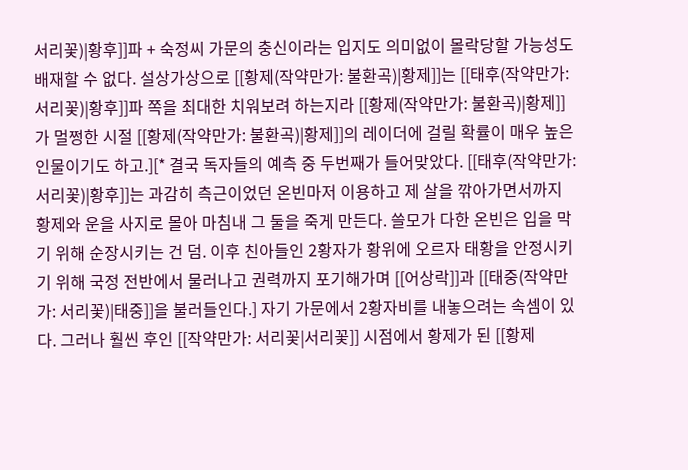서리꽃)|황후]]파 + 숙정씨 가문의 충신이라는 입지도 의미없이 몰락당할 가능성도 배재할 수 없다. 설상가상으로 [[황제(작약만가: 불환곡)|황제]]는 [[태후(작약만가: 서리꽃)|황후]]파 쪽을 최대한 치워보려 하는지라 [[황제(작약만가: 불환곡)|황제]]가 멀쩡한 시절 [[황제(작약만가: 불환곡)|황제]]의 레이더에 걸릴 확률이 매우 높은 인물이기도 하고.][* 결국 독자들의 예측 중 두번째가 들어맞았다. [[태후(작약만가: 서리꽃)|황후]]는 과감히 측근이었던 온빈마저 이용하고 제 살을 깎아가면서까지 황제와 운을 사지로 몰아 마침내 그 둘을 죽게 만든다. 쓸모가 다한 온빈은 입을 막기 위해 순장시키는 건 덤. 이후 친아들인 2황자가 황위에 오르자 태황을 안정시키기 위해 국정 전반에서 물러나고 권력까지 포기해가며 [[어상락]]과 [[태중(작약만가: 서리꽃)|태중]]을 불러들인다.] 자기 가문에서 2황자비를 내놓으려는 속셈이 있다. 그러나 훨씬 후인 [[작약만가: 서리꽃|서리꽃]] 시점에서 황제가 된 [[황제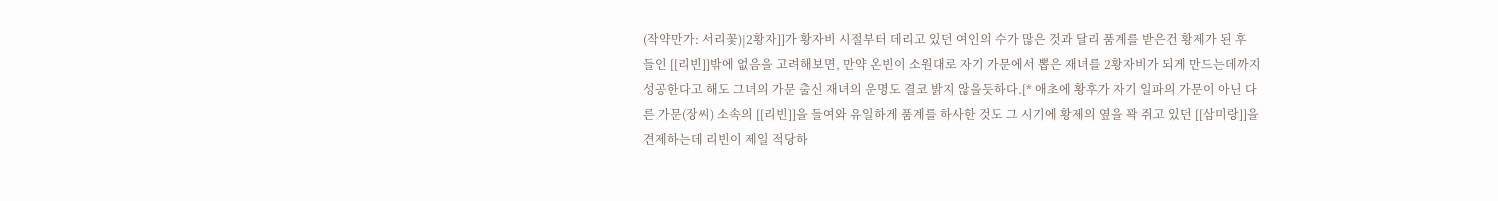(작약만가: 서리꽃)|2황자]]가 황자비 시절부터 데리고 있던 여인의 수가 많은 것과 달리 품계를 받은건 황제가 된 후 들인 [[리빈]]밖에 없음을 고려해보면, 만약 온빈이 소원대로 자기 가문에서 뽑은 재녀를 2황자비가 되게 만드는데까지 성공한다고 해도 그녀의 가문 출신 재녀의 운명도 결코 밝지 않을듯하다.[* 애초에 황후가 자기 일파의 가문이 아닌 다른 가문(장씨) 소속의 [[리빈]]을 들여와 유일하게 품계를 하사한 것도 그 시기에 황제의 옆을 꽉 쥐고 있던 [[삼미랑]]을 견제하는데 리빈이 제일 적당하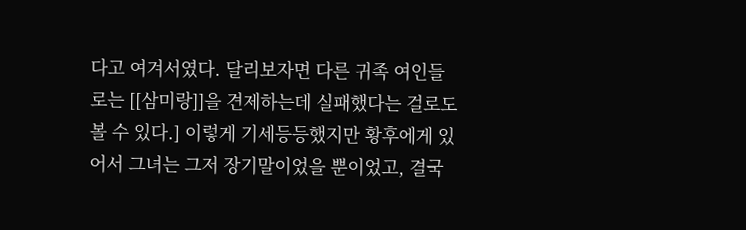다고 여겨서였다. 달리보자면 다른 귀족 여인들로는 [[삼미랑]]을 견제하는데 실패했다는 걸로도 볼 수 있다.] 이렇게 기세등등했지만 황후에게 있어서 그녀는 그저 장기말이었을 뿐이었고, 결국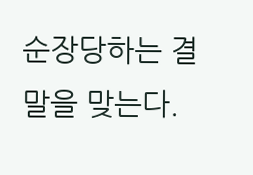순장당하는 결말을 맞는다.